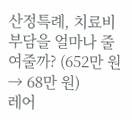산정특례, 치료비 부담을 얼마나 줄여줄까? (652만 원 → 68만 원)
레어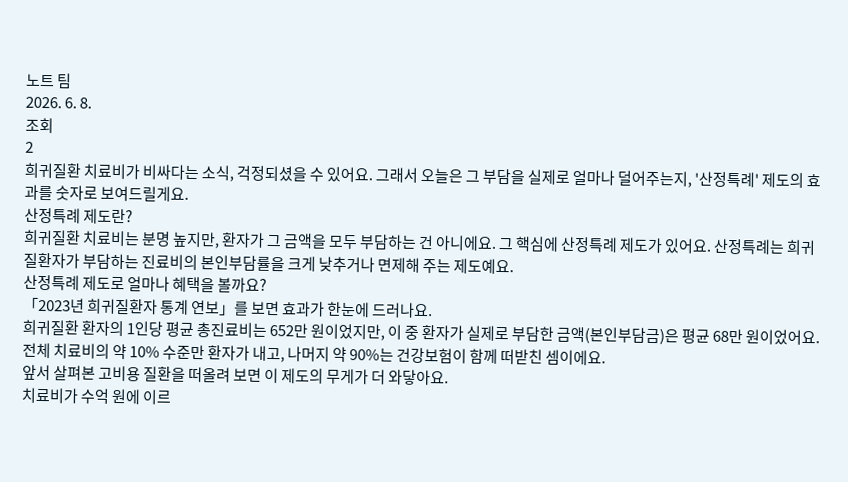노트 팀
2026. 6. 8.
조회
2
희귀질환 치료비가 비싸다는 소식, 걱정되셨을 수 있어요. 그래서 오늘은 그 부담을 실제로 얼마나 덜어주는지, '산정특례' 제도의 효과를 숫자로 보여드릴게요.
산정특례 제도란?
희귀질환 치료비는 분명 높지만, 환자가 그 금액을 모두 부담하는 건 아니에요. 그 핵심에 산정특례 제도가 있어요. 산정특례는 희귀질환자가 부담하는 진료비의 본인부담률을 크게 낮추거나 면제해 주는 제도예요.
산정특례 제도로 얼마나 혜택을 볼까요?
「2023년 희귀질환자 통계 연보」를 보면 효과가 한눈에 드러나요.
희귀질환 환자의 1인당 평균 총진료비는 652만 원이었지만, 이 중 환자가 실제로 부담한 금액(본인부담금)은 평균 68만 원이었어요.
전체 치료비의 약 10% 수준만 환자가 내고, 나머지 약 90%는 건강보험이 함께 떠받친 셈이에요.
앞서 살펴본 고비용 질환을 떠올려 보면 이 제도의 무게가 더 와닿아요.
치료비가 수억 원에 이르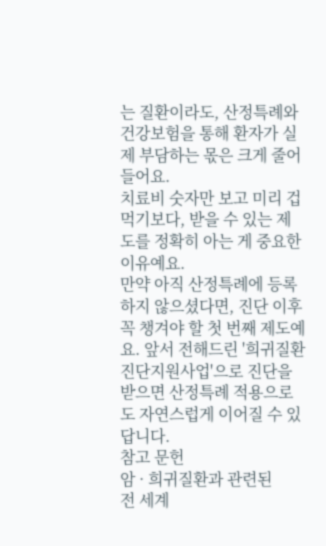는 질환이라도, 산정특례와 건강보험을 통해 환자가 실제 부담하는 몫은 크게 줄어들어요.
치료비 숫자만 보고 미리 겁먹기보다, 받을 수 있는 제도를 정확히 아는 게 중요한 이유예요.
만약 아직 산정특례에 등록하지 않으셨다면, 진단 이후 꼭 챙겨야 할 첫 번째 제도예요. 앞서 전해드린 '희귀질환 진단지원사업'으로 진단을 받으면 산정특례 적용으로도 자연스럽게 이어질 수 있답니다.
참고 문헌
암 · 희귀질환과 관련된
전 세계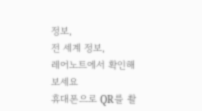정보,
전 세계 정보,
레어노트에서 확인해 보세요
휴대폰으로 QR를 촬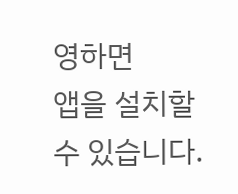영하면
앱을 설치할 수 있습니다.